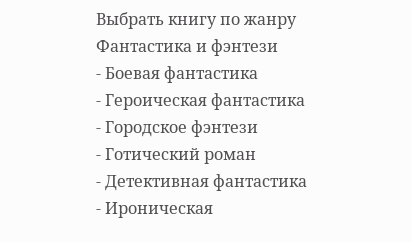Выбрать книгу по жанру
Фантастика и фэнтези
- Боевая фантастика
- Героическая фантастика
- Городское фэнтези
- Готический роман
- Детективная фантастика
- Ироническая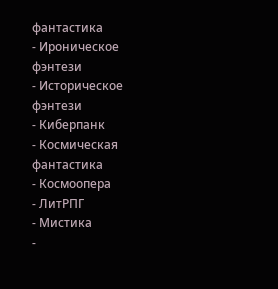фантастика
- Ироническое фэнтези
- Историческое фэнтези
- Киберпанк
- Космическая фантастика
- Космоопера
- ЛитРПГ
- Мистика
-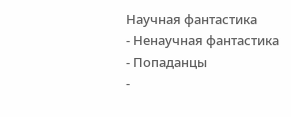Научная фантастика
- Ненаучная фантастика
- Попаданцы
-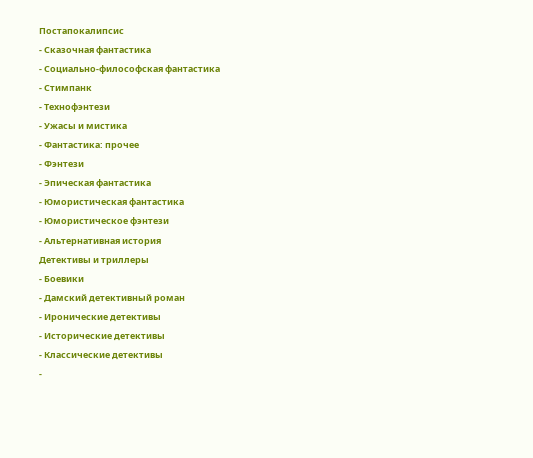Постапокалипсис
- Сказочная фантастика
- Социально-философская фантастика
- Стимпанк
- Технофэнтези
- Ужасы и мистика
- Фантастика: прочее
- Фэнтези
- Эпическая фантастика
- Юмористическая фантастика
- Юмористическое фэнтези
- Альтернативная история
Детективы и триллеры
- Боевики
- Дамский детективный роман
- Иронические детективы
- Исторические детективы
- Классические детективы
-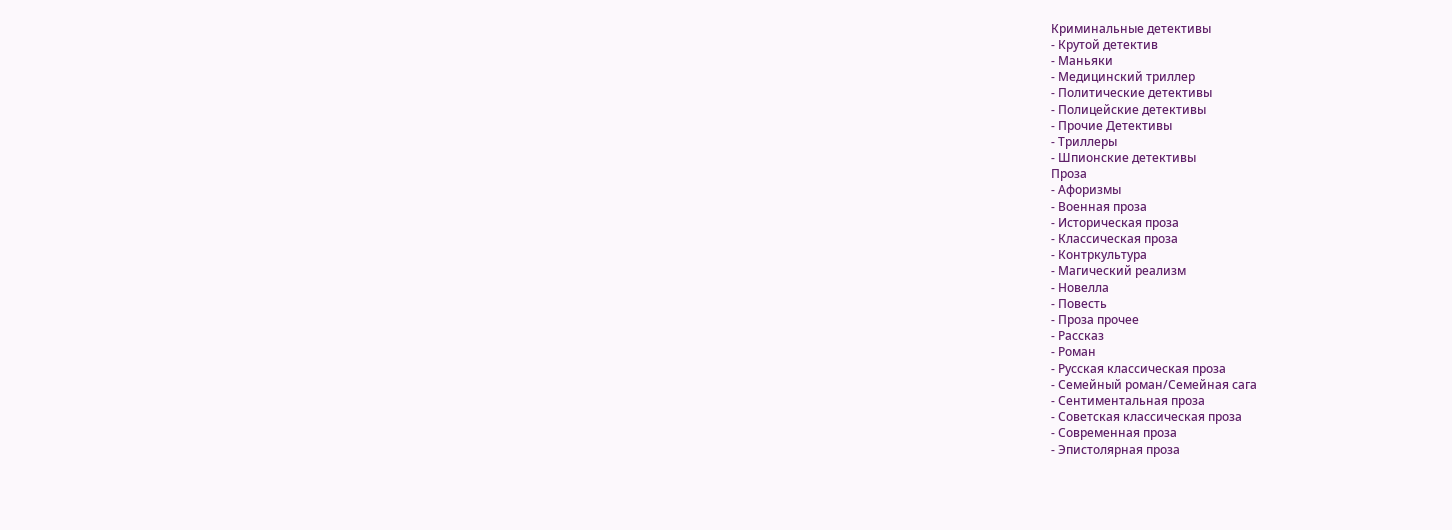Криминальные детективы
- Крутой детектив
- Маньяки
- Медицинский триллер
- Политические детективы
- Полицейские детективы
- Прочие Детективы
- Триллеры
- Шпионские детективы
Проза
- Афоризмы
- Военная проза
- Историческая проза
- Классическая проза
- Контркультура
- Магический реализм
- Новелла
- Повесть
- Проза прочее
- Рассказ
- Роман
- Русская классическая проза
- Семейный роман/Семейная сага
- Сентиментальная проза
- Советская классическая проза
- Современная проза
- Эпистолярная проза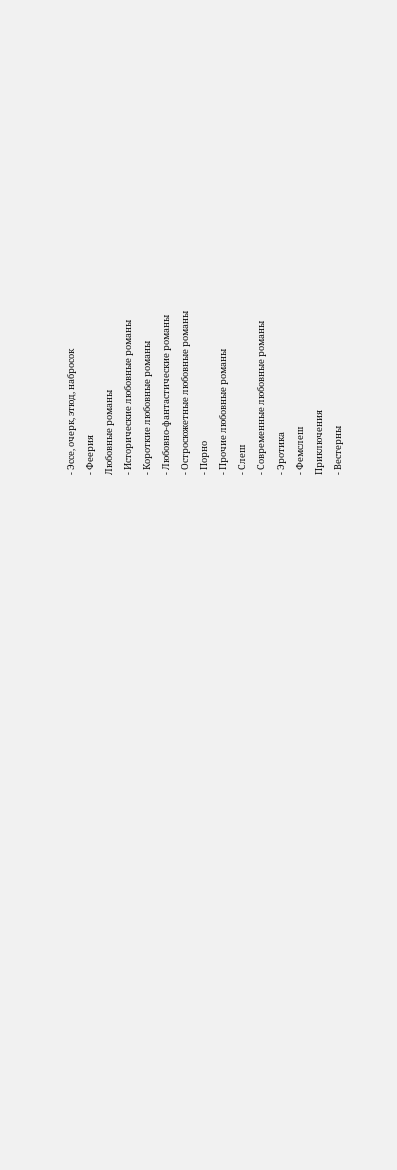- Эссе, очерк, этюд, набросок
- Феерия
Любовные романы
- Исторические любовные романы
- Короткие любовные романы
- Любовно-фантастические романы
- Остросюжетные любовные романы
- Порно
- Прочие любовные романы
- Слеш
- Современные любовные романы
- Эротика
- Фемслеш
Приключения
- Вестерны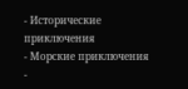- Исторические приключения
- Морские приключения
-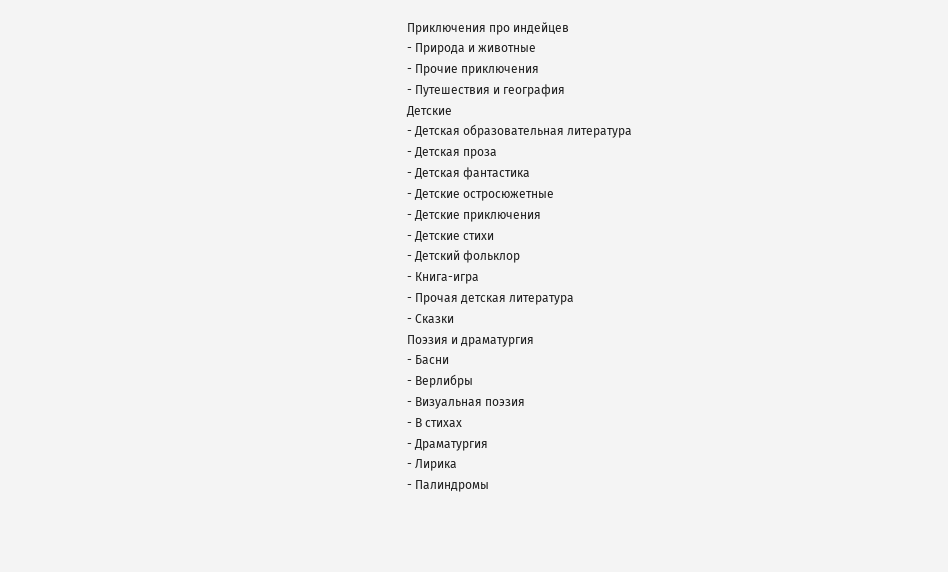Приключения про индейцев
- Природа и животные
- Прочие приключения
- Путешествия и география
Детские
- Детская образовательная литература
- Детская проза
- Детская фантастика
- Детские остросюжетные
- Детские приключения
- Детские стихи
- Детский фольклор
- Книга-игра
- Прочая детская литература
- Сказки
Поэзия и драматургия
- Басни
- Верлибры
- Визуальная поэзия
- В стихах
- Драматургия
- Лирика
- Палиндромы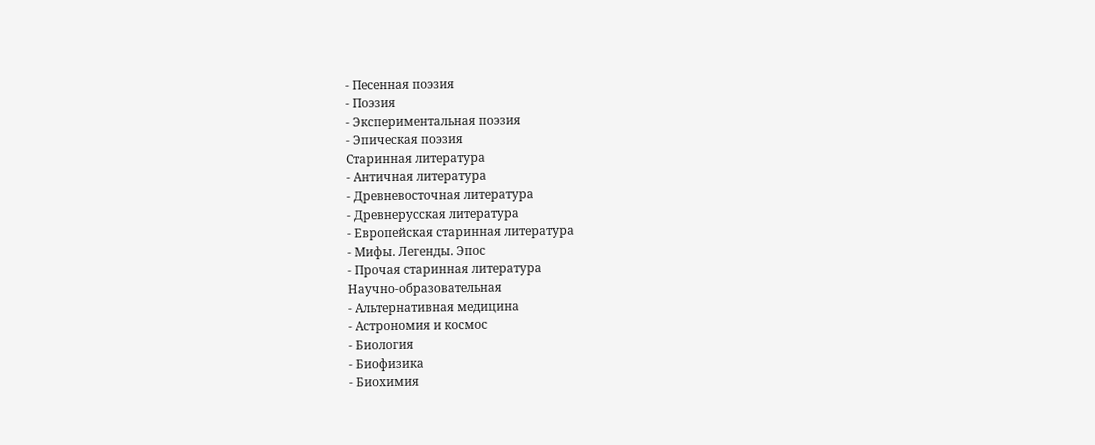- Песенная поэзия
- Поэзия
- Экспериментальная поэзия
- Эпическая поэзия
Старинная литература
- Античная литература
- Древневосточная литература
- Древнерусская литература
- Европейская старинная литература
- Мифы. Легенды. Эпос
- Прочая старинная литература
Научно-образовательная
- Альтернативная медицина
- Астрономия и космос
- Биология
- Биофизика
- Биохимия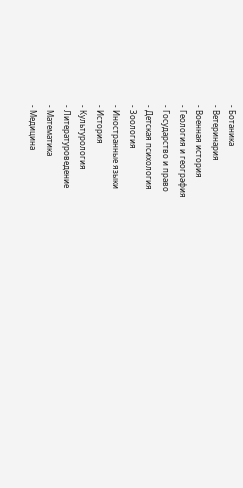- Ботаника
- Ветеринария
- Военная история
- Геология и география
- Государство и право
- Детская психология
- Зоология
- Иностранные языки
- История
- Культурология
- Литературоведение
- Математика
- Медицина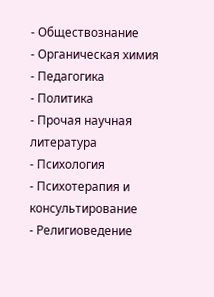- Обществознание
- Органическая химия
- Педагогика
- Политика
- Прочая научная литература
- Психология
- Психотерапия и консультирование
- Религиоведение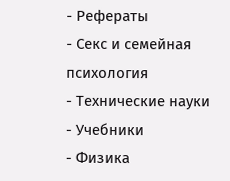- Рефераты
- Секс и семейная психология
- Технические науки
- Учебники
- Физика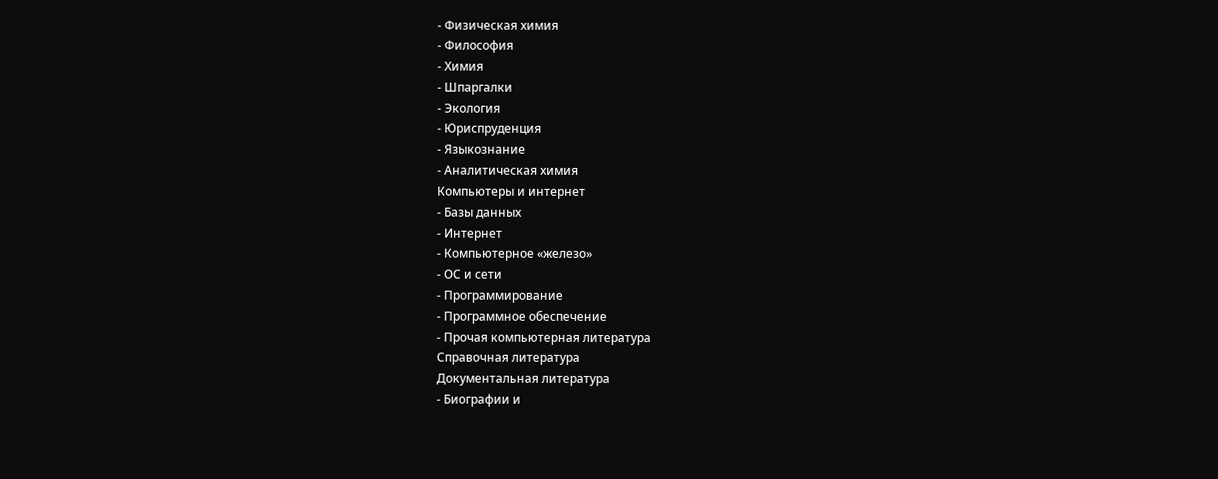- Физическая химия
- Философия
- Химия
- Шпаргалки
- Экология
- Юриспруденция
- Языкознание
- Аналитическая химия
Компьютеры и интернет
- Базы данных
- Интернет
- Компьютерное «железо»
- ОС и сети
- Программирование
- Программное обеспечение
- Прочая компьютерная литература
Справочная литература
Документальная литература
- Биографии и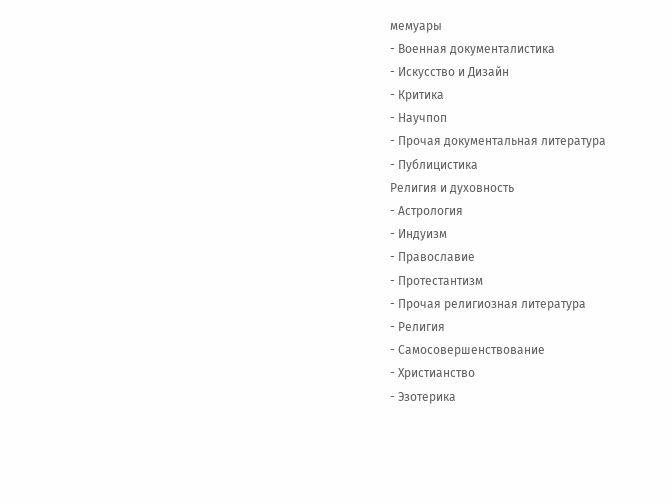мемуары
- Военная документалистика
- Искусство и Дизайн
- Критика
- Научпоп
- Прочая документальная литература
- Публицистика
Религия и духовность
- Астрология
- Индуизм
- Православие
- Протестантизм
- Прочая религиозная литература
- Религия
- Самосовершенствование
- Христианство
- Эзотерика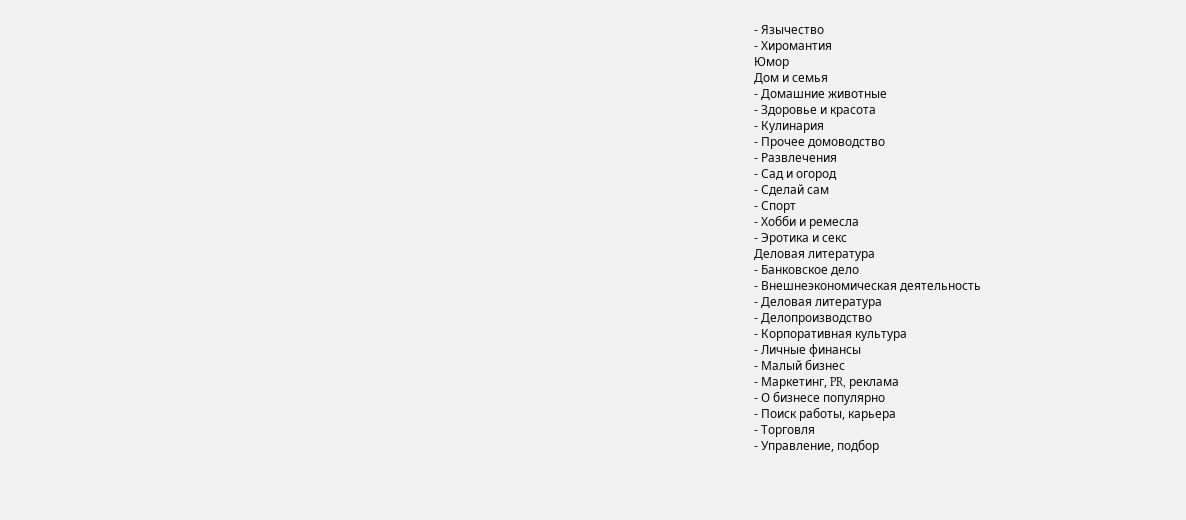- Язычество
- Хиромантия
Юмор
Дом и семья
- Домашние животные
- Здоровье и красота
- Кулинария
- Прочее домоводство
- Развлечения
- Сад и огород
- Сделай сам
- Спорт
- Хобби и ремесла
- Эротика и секс
Деловая литература
- Банковское дело
- Внешнеэкономическая деятельность
- Деловая литература
- Делопроизводство
- Корпоративная культура
- Личные финансы
- Малый бизнес
- Маркетинг, PR, реклама
- О бизнесе популярно
- Поиск работы, карьера
- Торговля
- Управление, подбор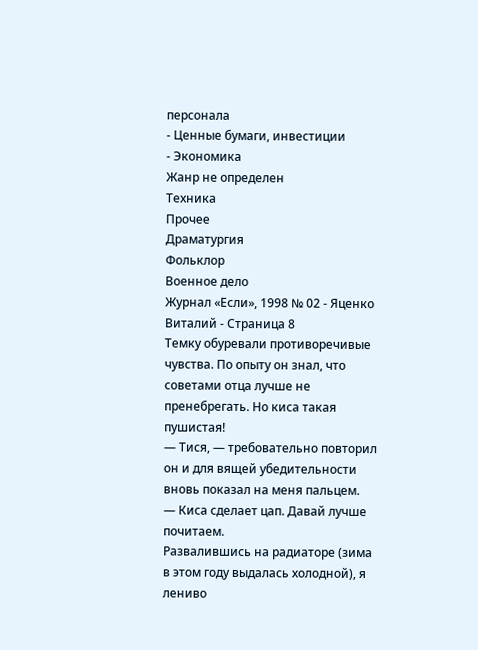персонала
- Ценные бумаги, инвестиции
- Экономика
Жанр не определен
Техника
Прочее
Драматургия
Фольклор
Военное дело
Журнал «Если», 1998 № 02 - Яценко Виталий - Страница 8
Темку обуревали противоречивые чувства. По опыту он знал, что советами отца лучше не пренебрегать. Но киса такая пушистая!
— Тися, — требовательно повторил он и для вящей убедительности вновь показал на меня пальцем.
— Киса сделает цап. Давай лучше почитаем.
Развалившись на радиаторе (зима в этом году выдалась холодной), я лениво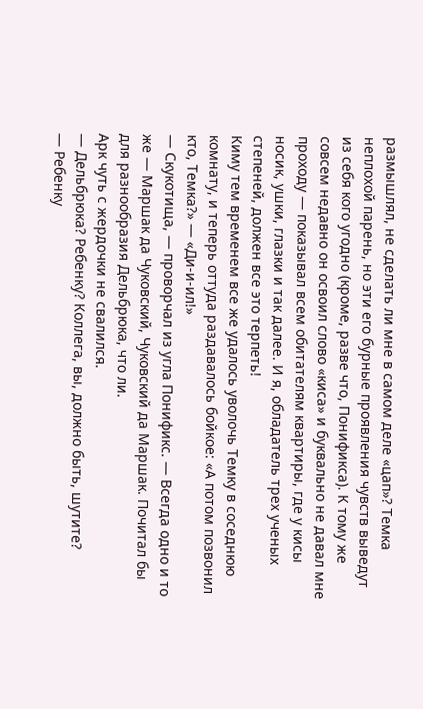размышлял, не сделать ли мне в самом деле «цап»? Темка неплохой парень, но эти его бурные проявления чувств выведут из себя кого угодно (кроме, разве что, Понификса). К тому же совсем недавно он освоил слово «киса» и буквально не давал мне проходу — показывал всем обитателям квартиры, где у кисы носик, ушки, глазки и так далее. И я, обладатель трех ученых степеней, должен все это терпеть!
Киму тем временем все же удалось уволочь Темку в соседнюю комнату, и теперь оттуда раздавалось бойкое: «А потом позвонил кто, Темка?» — «Ди-и-ил!»
— Скукотища, — проворчал из угла Понификс. — Всегда одно и то же — Маршак да Чуковский, Чуковский да Маршак. Почитал бы для разнообразия Дельбрюка, что ли.
Арк чуть с жердочки не свалился.
— Дельбрюка? Ребенку? Коллега, вы, должно быть, шутите?
— Ребенку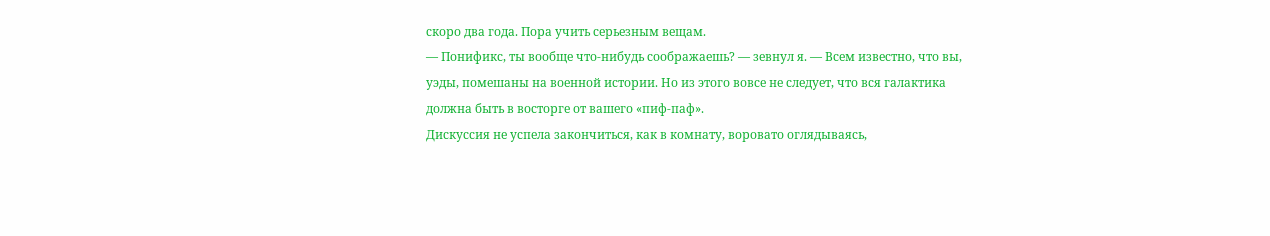скоро два года. Пора учить серьезным вещам.
— Понификс, ты вообще что-нибудь соображаешь? — зевнул я. — Всем известно, что вы, уэды, помешаны на военной истории. Но из этого вовсе не следует, что вся галактика должна быть в восторге от вашего «пиф-паф».
Дискуссия не успела закончиться, как в комнату, воровато оглядываясь,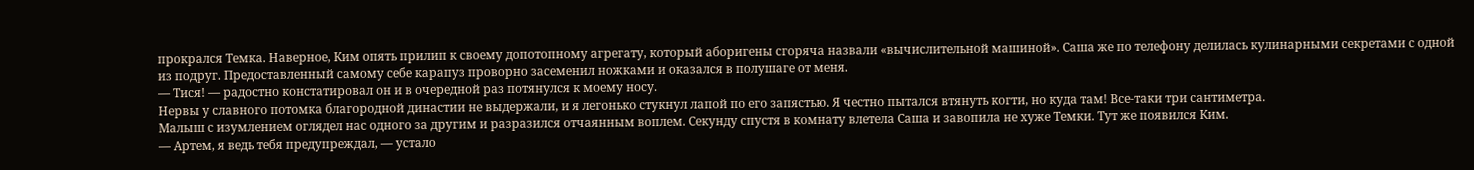прокрался Темка. Наверное, Ким опять прилип к своему допотопному агрегату, который аборигены сгоряча назвали «вычислительной машиной». Саша же по телефону делилась кулинарными секретами с одной из подруг. Предоставленный самому себе карапуз проворно засеменил ножками и оказался в полушаге от меня.
— Тися! — радостно констатировал он и в очередной раз потянулся к моему носу.
Нервы у славного потомка благородной династии не выдержали, и я легонько стукнул лапой по его запястью. Я честно пытался втянуть когти, но куда там! Все-таки три сантиметра.
Малыш с изумлением оглядел нас одного за другим и разразился отчаянным воплем. Секунду спустя в комнату влетела Саша и завопила не хуже Темки. Тут же появился Ким.
— Артем, я ведь тебя предупреждал, — устало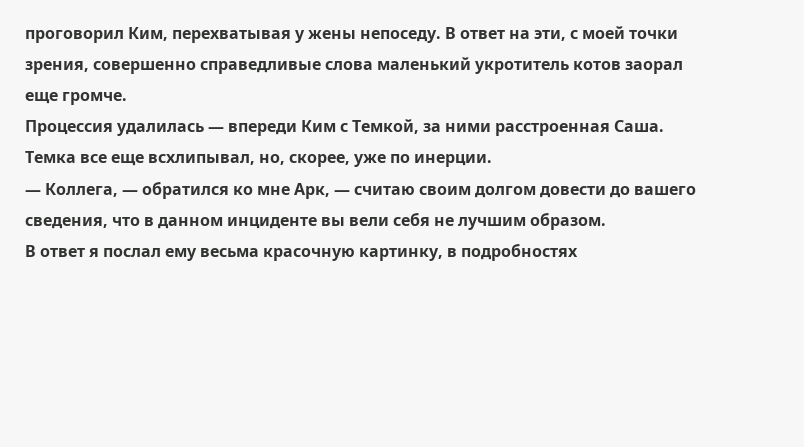проговорил Ким, перехватывая у жены непоседу. В ответ на эти, с моей точки зрения, совершенно справедливые слова маленький укротитель котов заорал еще громче.
Процессия удалилась — впереди Ким с Темкой, за ними расстроенная Саша. Темка все еще всхлипывал, но, скорее, уже по инерции.
— Коллега, — обратился ко мне Арк, — считаю своим долгом довести до вашего сведения, что в данном инциденте вы вели себя не лучшим образом.
В ответ я послал ему весьма красочную картинку, в подробностях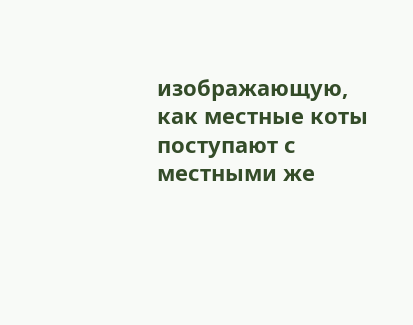изображающую, как местные коты поступают с местными же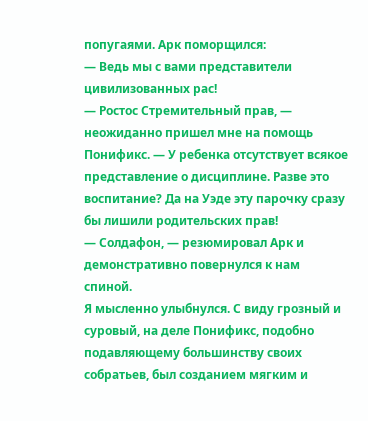попугаями. Арк поморщился:
— Ведь мы с вами представители цивилизованных рас!
— Ростос Стремительный прав, — неожиданно пришел мне на помощь Понификс. — У ребенка отсутствует всякое представление о дисциплине. Разве это воспитание? Да на Уэде эту парочку сразу бы лишили родительских прав!
— Солдафон, — резюмировал Арк и демонстративно повернулся к нам спиной.
Я мысленно улыбнулся. С виду грозный и суровый, на деле Понификс, подобно подавляющему большинству своих собратьев, был созданием мягким и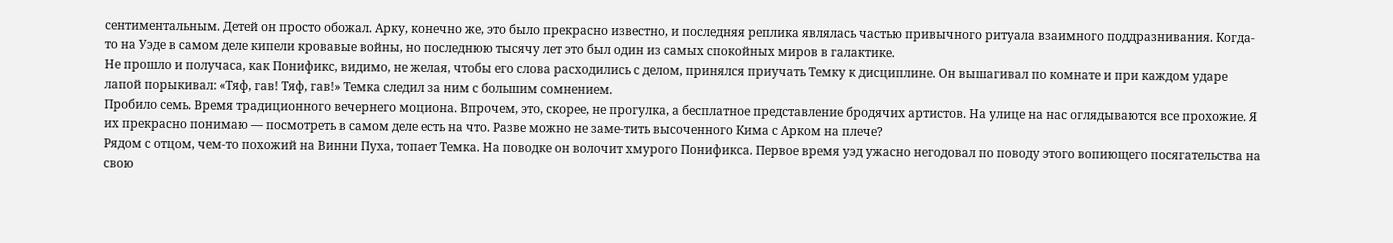сентиментальным. Детей он просто обожал. Арку, конечно же, это было прекрасно известно, и последняя реплика являлась частью привычного ритуала взаимного поддразнивания. Когда-то на Уэде в самом деле кипели кровавые войны, но последнюю тысячу лет это был один из самых спокойных миров в галактике.
Не прошло и получаса, как Понификс, видимо, не желая, чтобы его слова расходились с делом, принялся приучать Темку к дисциплине. Он вышагивал по комнате и при каждом ударе лапой порыкивал: «Тяф, гав! Тяф, гав!» Темка следил за ним с большим сомнением.
Пробило семь. Время традиционного вечернего моциона. Впрочем, это, скорее, не прогулка, а бесплатное представление бродячих артистов. На улице на нас оглядываются все прохожие. Я их прекрасно понимаю — посмотреть в самом деле есть на что. Разве можно не заме-тить высоченного Кима с Арком на плече?
Рядом с отцом, чем-то похожий на Винни Пуха, топает Темка. На поводке он волочит хмурого Понификса. Первое время уэд ужасно негодовал по поводу этого вопиющего посягательства на свою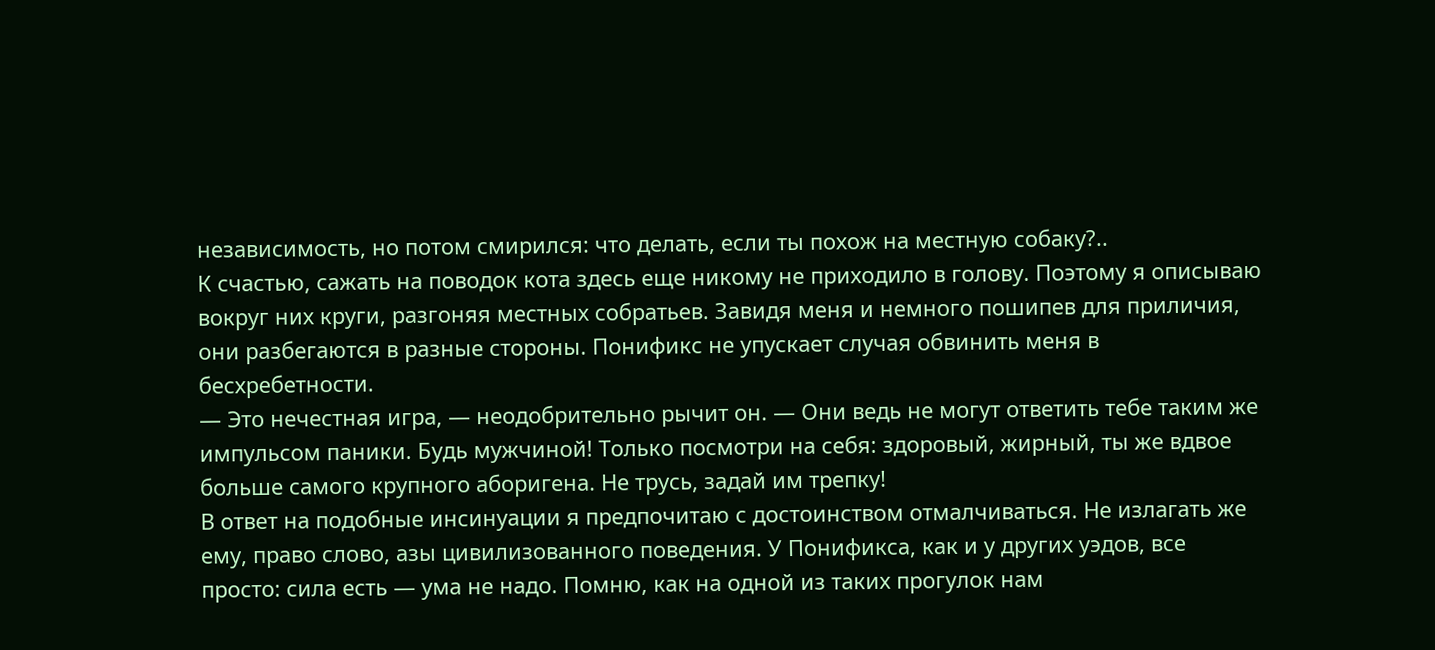независимость, но потом смирился: что делать, если ты похож на местную собаку?..
К счастью, сажать на поводок кота здесь еще никому не приходило в голову. Поэтому я описываю вокруг них круги, разгоняя местных собратьев. Завидя меня и немного пошипев для приличия, они разбегаются в разные стороны. Понификс не упускает случая обвинить меня в бесхребетности.
— Это нечестная игра, — неодобрительно рычит он. — Они ведь не могут ответить тебе таким же импульсом паники. Будь мужчиной! Только посмотри на себя: здоровый, жирный, ты же вдвое больше самого крупного аборигена. Не трусь, задай им трепку!
В ответ на подобные инсинуации я предпочитаю с достоинством отмалчиваться. Не излагать же ему, право слово, азы цивилизованного поведения. У Понификса, как и у других уэдов, все просто: сила есть — ума не надо. Помню, как на одной из таких прогулок нам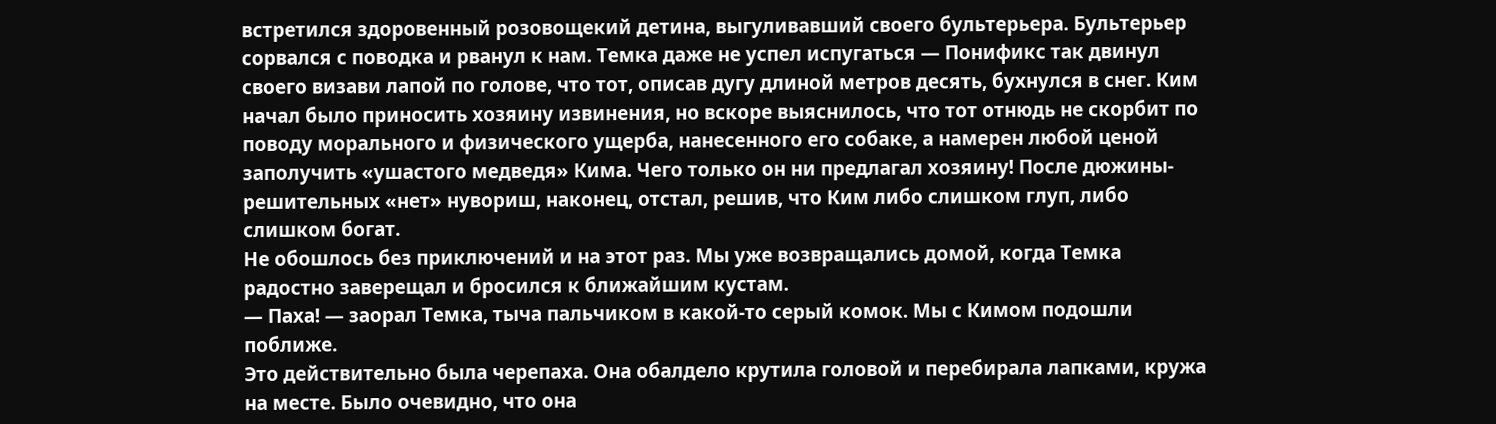встретился здоровенный розовощекий детина, выгуливавший своего бультерьера. Бультерьер сорвался с поводка и рванул к нам. Темка даже не успел испугаться — Понификс так двинул своего визави лапой по голове, что тот, описав дугу длиной метров десять, бухнулся в снег. Ким начал было приносить хозяину извинения, но вскоре выяснилось, что тот отнюдь не скорбит по поводу морального и физического ущерба, нанесенного его собаке, а намерен любой ценой заполучить «ушастого медведя» Кима. Чего только он ни предлагал хозяину! После дюжины-решительных «нет» нувориш, наконец, отстал, решив, что Ким либо слишком глуп, либо слишком богат.
Не обошлось без приключений и на этот раз. Мы уже возвращались домой, когда Темка радостно заверещал и бросился к ближайшим кустам.
— Паха! — заорал Темка, тыча пальчиком в какой-то серый комок. Мы с Кимом подошли поближе.
Это действительно была черепаха. Она обалдело крутила головой и перебирала лапками, кружа на месте. Было очевидно, что она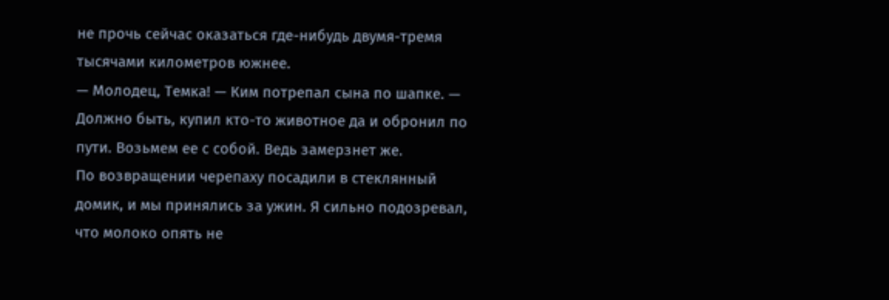не прочь сейчас оказаться где-нибудь двумя-тремя тысячами километров южнее.
— Молодец, Темка! — Ким потрепал сына по шапке. — Должно быть, купил кто-то животное да и обронил по пути. Возьмем ее с собой. Ведь замерзнет же.
По возвращении черепаху посадили в стеклянный домик, и мы принялись за ужин. Я сильно подозревал, что молоко опять не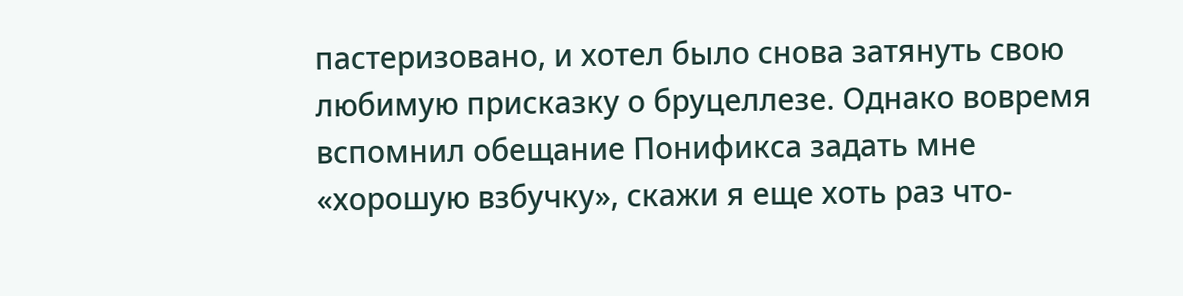пастеризовано, и хотел было снова затянуть свою любимую присказку о бруцеллезе. Однако вовремя вспомнил обещание Понификса задать мне «хорошую взбучку», скажи я еще хоть раз что-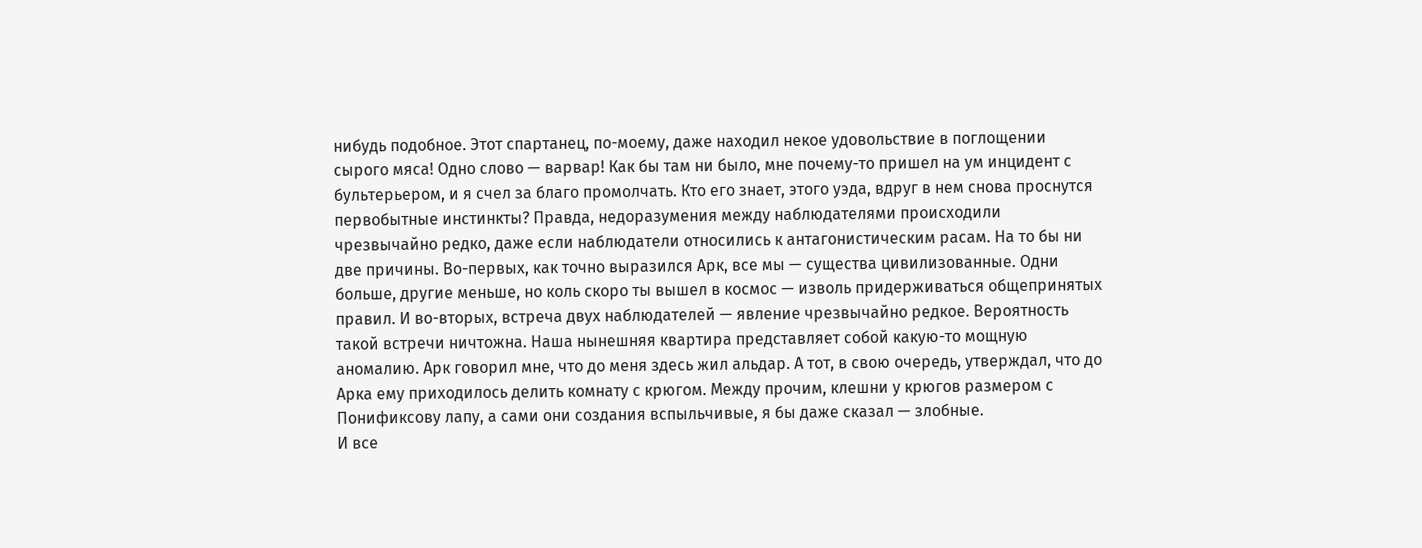нибудь подобное. Этот спартанец, по-моему, даже находил некое удовольствие в поглощении сырого мяса! Одно слово — варвар! Как бы там ни было, мне почему-то пришел на ум инцидент с бультерьером, и я счел за благо промолчать. Кто его знает, этого уэда, вдруг в нем снова проснутся первобытные инстинкты? Правда, недоразумения между наблюдателями происходили чрезвычайно редко, даже если наблюдатели относились к антагонистическим расам. На то бы ни две причины. Во-первых, как точно выразился Арк, все мы — существа цивилизованные. Одни больше, другие меньше, но коль скоро ты вышел в космос — изволь придерживаться общепринятых правил. И во-вторых, встреча двух наблюдателей — явление чрезвычайно редкое. Вероятность такой встречи ничтожна. Наша нынешняя квартира представляет собой какую-то мощную аномалию. Арк говорил мне, что до меня здесь жил альдар. А тот, в свою очередь, утверждал, что до Арка ему приходилось делить комнату с крюгом. Между прочим, клешни у крюгов размером с Понификсову лапу, а сами они создания вспыльчивые, я бы даже сказал — злобные.
И все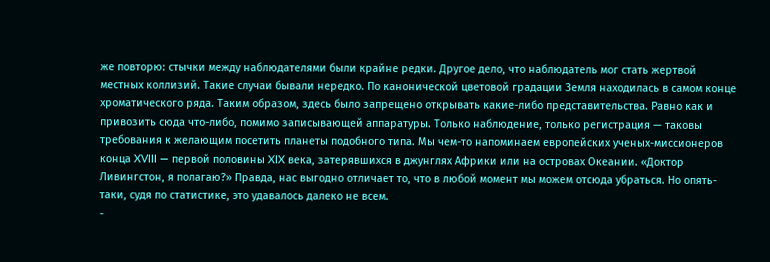же повторю: стычки между наблюдателями были крайне редки. Другое дело, что наблюдатель мог стать жертвой местных коллизий. Такие случаи бывали нередко. По канонической цветовой градации Земля находилась в самом конце хроматического ряда. Таким образом, здесь было запрещено открывать какие-либо представительства. Равно как и привозить сюда что-либо, помимо записывающей аппаратуры. Только наблюдение, только регистрация — таковы требования к желающим посетить планеты подобного типа. Мы чем-то напоминаем европейских ученых-миссионеров конца XVIII — первой половины XIX века, затерявшихся в джунглях Африки или на островах Океании. «Доктор Ливингстон, я полагаю?» Правда, нас выгодно отличает то, что в любой момент мы можем отсюда убраться. Но опять-таки, судя по статистике, это удавалось далеко не всем.
-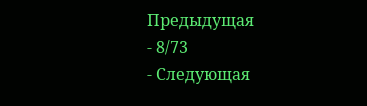Предыдущая
- 8/73
- Следующая